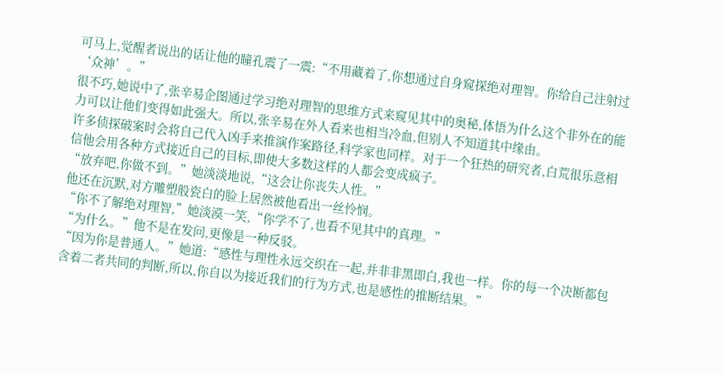可马上,觉醒者说出的话让他的瞳孔震了一震:“不用藏着了,你想通过自身窥探绝对理智。你给自己注射过‘众神’。”
很不巧,她说中了,张辛易企图通过学习绝对理智的思维方式来窥见其中的奥秘,体悟为什么这个非外在的能力可以让他们变得如此强大。所以,张辛易在外人看来也相当冷血,但别人不知道其中缘由。
许多侦探破案时会将自己代入凶手来推演作案路径,科学家也同样。对于一个狂热的研究者,白荒很乐意相信他会用各种方式接近自己的目标,即使大多数这样的人都会变成疯子。
“放弃吧,你做不到。”她淡淡地说,“这会让你丧失人性。”
他还在沉默,对方雕塑般瓷白的脸上居然被他看出一丝怜悯。
“你不了解绝对理智,”她淡漠一笑,“你学不了,也看不见其中的真理。”
“为什么。”他不是在发问,更像是一种反驳。
“因为你是普通人。”她道:“感性与理性永远交织在一起,并非非黑即白,我也一样。你的每一个决断都包含着二者共同的判断,所以,你自以为接近我们的行为方式,也是感性的推断结果。”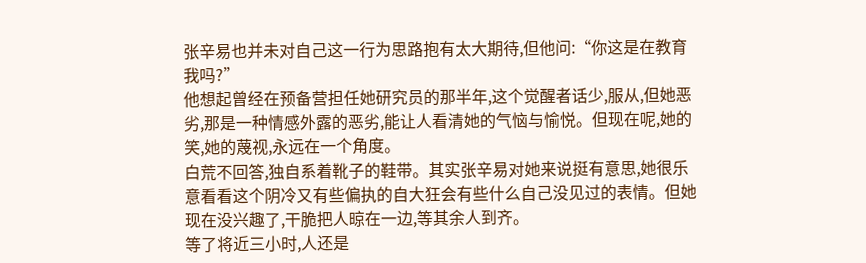张辛易也并未对自己这一行为思路抱有太大期待,但他问:“你这是在教育我吗?”
他想起曾经在预备营担任她研究员的那半年,这个觉醒者话少,服从,但她恶劣,那是一种情感外露的恶劣,能让人看清她的气恼与愉悦。但现在呢,她的笑,她的蔑视,永远在一个角度。
白荒不回答,独自系着靴子的鞋带。其实张辛易对她来说挺有意思,她很乐意看看这个阴冷又有些偏执的自大狂会有些什么自己没见过的表情。但她现在没兴趣了,干脆把人晾在一边,等其余人到齐。
等了将近三小时,人还是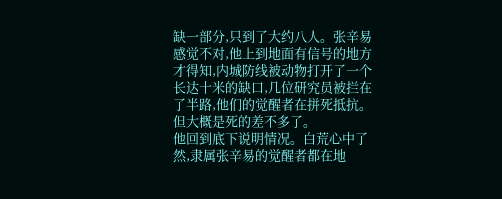缺一部分,只到了大约八人。张辛易感觉不对,他上到地面有信号的地方才得知,内城防线被动物打开了一个长达十米的缺口,几位研究员被拦在了半路,他们的觉醒者在拼死抵抗。
但大概是死的差不多了。
他回到底下说明情况。白荒心中了然,隶属张辛易的觉醒者都在地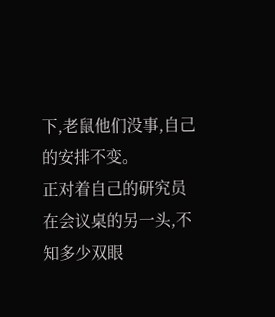下,老鼠他们没事,自己的安排不变。
正对着自己的研究员在会议桌的另一头,不知多少双眼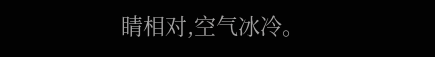睛相对,空气冰冷。